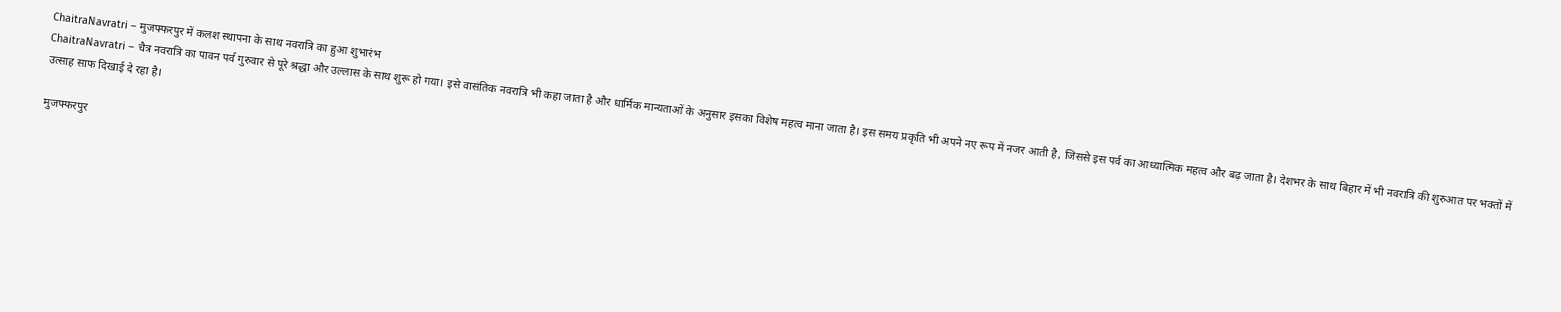ChaitraNavratri – मुजफ्फरपुर में कलश स्थापना के साथ नवरात्रि का हुआ शुभारंभ
ChaitraNavratri – चैत्र नवरात्रि का पावन पर्व गुरुवार से पूरे श्रद्धा और उल्लास के साथ शुरू हो गया। इसे वासंतिक नवरात्रि भी कहा जाता है और धार्मिक मान्यताओं के अनुसार इसका विशेष महत्व माना जाता है। इस समय प्रकृति भी अपने नए रूप में नजर आती है, जिससे इस पर्व का आध्यात्मिक महत्व और बढ़ जाता है। देशभर के साथ बिहार में भी नवरात्रि की शुरुआत पर भक्तों में उत्साह साफ दिखाई दे रहा है।

मुजफ्फरपुर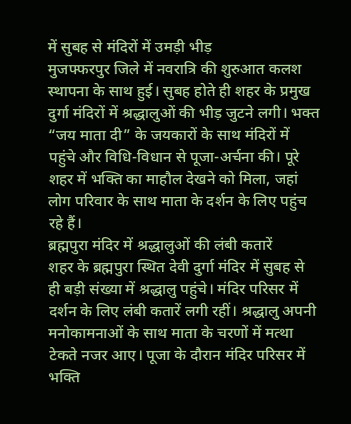में सुबह से मंदिरों में उमड़ी भीड़
मुजफ्फरपुर जिले में नवरात्रि की शुरुआत कलश स्थापना के साथ हुई। सुबह होते ही शहर के प्रमुख दुर्गा मंदिरों में श्रद्धालुओं की भीड़ जुटने लगी। भक्त “जय माता दी” के जयकारों के साथ मंदिरों में पहुंचे और विधि-विधान से पूजा-अर्चना की। पूरे शहर में भक्ति का माहौल देखने को मिला, जहां लोग परिवार के साथ माता के दर्शन के लिए पहुंच रहे हैं।
ब्रह्मपुरा मंदिर में श्रद्धालुओं की लंबी कतारें
शहर के ब्रह्मपुरा स्थित देवी दुर्गा मंदिर में सुबह से ही बड़ी संख्या में श्रद्धालु पहुंचे। मंदिर परिसर में दर्शन के लिए लंबी कतारें लगी रहीं। श्रद्धालु अपनी मनोकामनाओं के साथ माता के चरणों में मत्था टेकते नजर आए। पूजा के दौरान मंदिर परिसर में भक्ति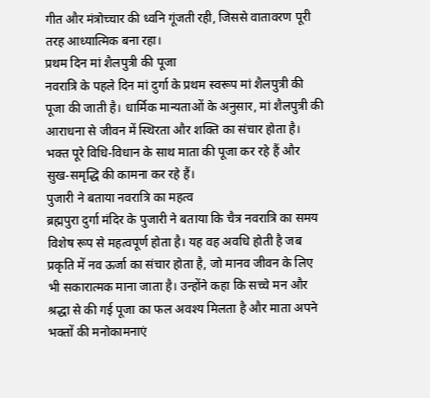गीत और मंत्रोच्चार की ध्वनि गूंजती रही, जिससे वातावरण पूरी तरह आध्यात्मिक बना रहा।
प्रथम दिन मां शैलपुत्री की पूजा
नवरात्रि के पहले दिन मां दुर्गा के प्रथम स्वरूप मां शैलपुत्री की पूजा की जाती है। धार्मिक मान्यताओं के अनुसार, मां शैलपुत्री की आराधना से जीवन में स्थिरता और शक्ति का संचार होता है। भक्त पूरे विधि-विधान के साथ माता की पूजा कर रहे हैं और सुख-समृद्धि की कामना कर रहे हैं।
पुजारी ने बताया नवरात्रि का महत्व
ब्रह्मपुरा दुर्गा मंदिर के पुजारी ने बताया कि चैत्र नवरात्रि का समय विशेष रूप से महत्वपूर्ण होता है। यह वह अवधि होती है जब प्रकृति में नव ऊर्जा का संचार होता है, जो मानव जीवन के लिए भी सकारात्मक माना जाता है। उन्होंने कहा कि सच्चे मन और श्रद्धा से की गई पूजा का फल अवश्य मिलता है और माता अपने भक्तों की मनोकामनाएं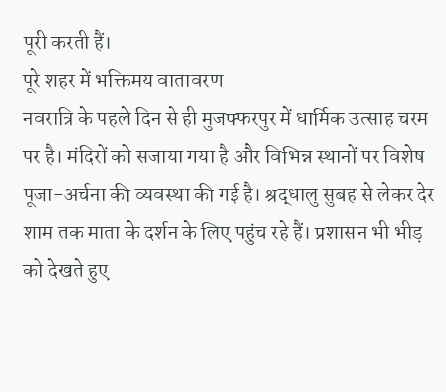पूरी करती हैं।
पूरे शहर में भक्तिमय वातावरण
नवरात्रि के पहले दिन से ही मुजफ्फरपुर में धार्मिक उत्साह चरम पर है। मंदिरों को सजाया गया है और विभिन्न स्थानों पर विशेष पूजा-अर्चना की व्यवस्था की गई है। श्रद्धालु सुबह से लेकर देर शाम तक माता के दर्शन के लिए पहुंच रहे हैं। प्रशासन भी भीड़ को देखते हुए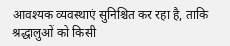आवश्यक व्यवस्थाएं सुनिश्चित कर रहा है, ताकि श्रद्धालुओं को किसी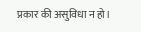प्रकार की असुविधा न हो।